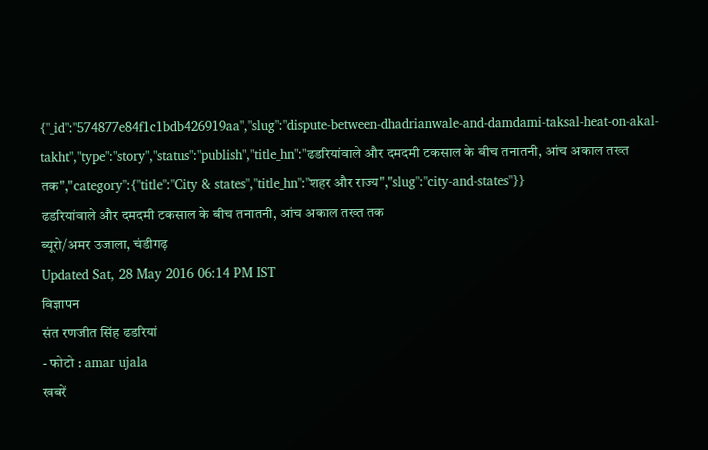{"_id":"574877e84f1c1bdb426919aa","slug":"dispute-between-dhadrianwale-and-damdami-taksal-heat-on-akal-takht","type":"story","status":"publish","title_hn":"ढडरियांवाले और दमदमी टकसाल के बीच तनातनी, आंच अकाल तख्त तक","category":{"title":"City & states","title_hn":"शहर और राज्य","slug":"city-and-states"}}
ढडरियांवाले और दमदमी टकसाल के बीच तनातनी, आंच अकाल तख्त तक
ब्यूरो/अमर उजाला, चंडीगढ़
Updated Sat, 28 May 2016 06:14 PM IST
विज्ञापन
संत रणजीत सिंह ढडरियां
- फोटो : amar ujala
खबरें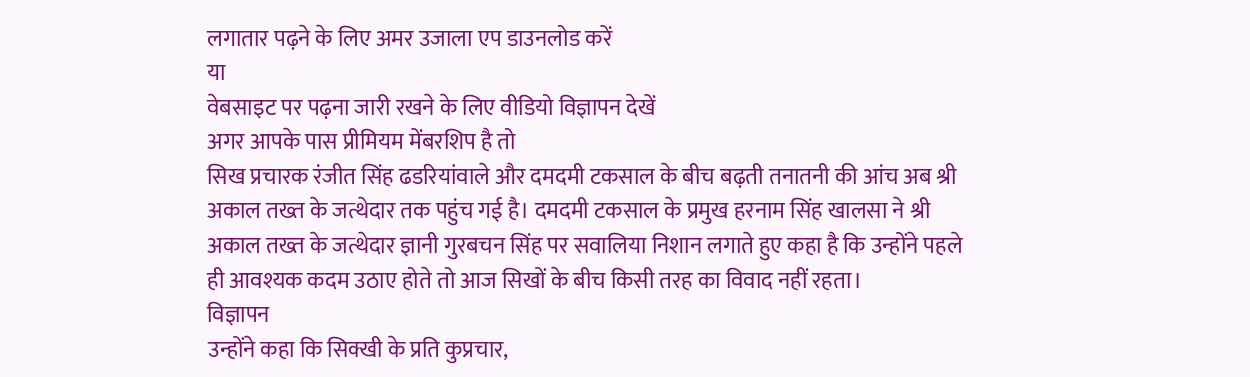लगातार पढ़ने के लिए अमर उजाला एप डाउनलोड करें
या
वेबसाइट पर पढ़ना जारी रखने के लिए वीडियो विज्ञापन देखें
अगर आपके पास प्रीमियम मेंबरशिप है तो
सिख प्रचारक रंजीत सिंह ढडरियांवाले और दमदमी टकसाल के बीच बढ़ती तनातनी की आंच अब श्री अकाल तख्त के जत्थेदार तक पहुंच गई है। दमदमी टकसाल के प्रमुख हरनाम सिंह खालसा ने श्री अकाल तख्त के जत्थेदार ज्ञानी गुरबचन सिंह पर सवालिया निशान लगाते हुए कहा है कि उन्होंने पहले ही आवश्यक कदम उठाए होते तो आज सिखों के बीच किसी तरह का विवाद नहीं रहता।
विज्ञापन
उन्होंने कहा कि सिक्खी के प्रति कुप्रचार,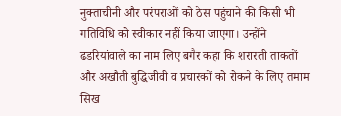नुक्ताचीनी और परंपराओं को ठेस पहुंचाने की किसी भी गतिविधि को स्वीकार नहीं किया जाएगा। उन्होंने ढडरियांवाले का नाम लिए बगैर कहा कि शरारती ताकतों और अखौती बुद्धिजीवी व प्रचारकों को रोकने के लिए तमाम सिख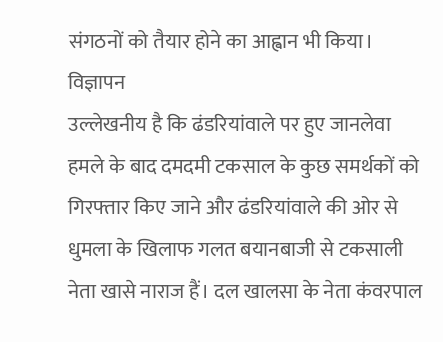संगठनों को तैयार होने का आह्वान भी किया।
विज्ञापन
उल्लेखनीय है कि ढंडरियांवाले पर हुए जानलेवा हमले के बाद दमदमी टकसाल के कुछ समर्थकों को गिरफ्तार किए जाने और ढंडरियांवाले की ओर से धुमला के खिलाफ गलत बयानबाजी से टकसाली नेता खासे नाराज हैं। दल खालसा के नेता कंवरपाल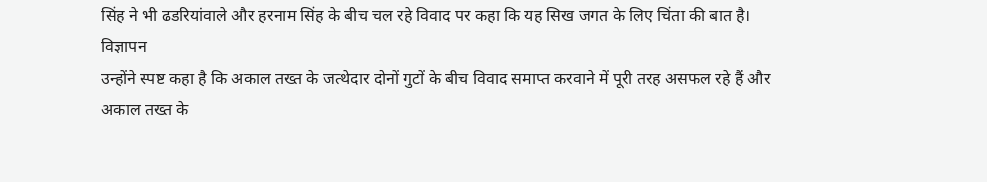सिंह ने भी ढडरियांवाले और हरनाम सिंह के बीच चल रहे विवाद पर कहा कि यह सिख जगत के लिए चिंता की बात है।
विज्ञापन
उन्होंने स्पष्ट कहा है कि अकाल तख्त के जत्थेदार दोनों गुटों के बीच विवाद समाप्त करवाने में पूरी तरह असफल रहे हैं और अकाल तख्त के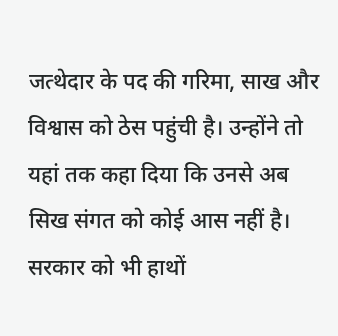जत्थेदार के पद की गरिमा, साख और विश्वास को ठेस पहुंची है। उन्होंने तो यहां तक कहा दिया कि उनसे अब सिख संगत को कोई आस नहीं है।
सरकार को भी हाथों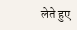लेते हुए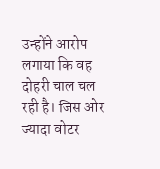उन्होंने आरोप लगाया कि वह दोहरी चाल चल रही है। जिस ओर ज्यादा वोटर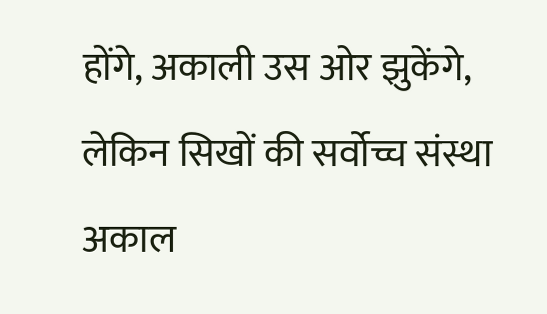होंगे, अकाली उस ओर झुकेंगे, लेकिन सिखों की सर्वोच्च संस्था अकाल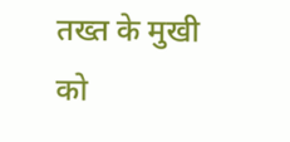तख्त के मुखी को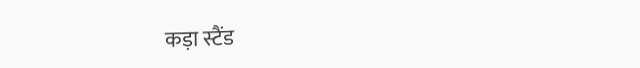कड़ा स्टैंड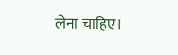लेना चाहिए।